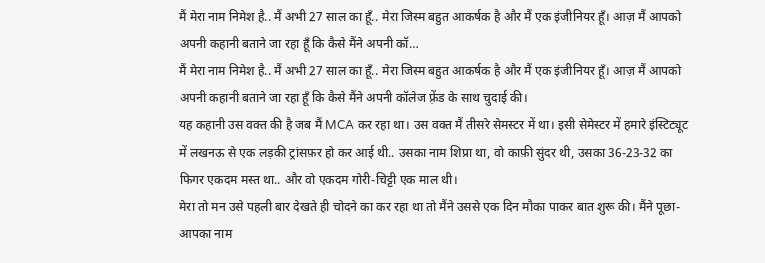मैं मेरा नाम निमेश है.. मैं अभी 27 साल का हूँ.. मेरा जिस्म बहुत आकर्षक है और मैं एक इंजीनियर हूँ। आज़ मैं आपको अपनी कहानी बताने जा रहा हूँ कि कैसे मैंने अपनी कॉ…
मैं मेरा नाम निमेश है.. मैं अभी 27 साल का हूँ.. मेरा जिस्म बहुत आकर्षक है और मैं एक इंजीनियर हूँ। आज़ मैं आपको अपनी कहानी बताने जा रहा हूँ कि कैसे मैंने अपनी कॉलेज फ़्रेंड के साथ चुदाई की।
यह कहानी उस वक्त की है जब मैं MCA कर रहा था। उस वक्त मैं तीसरे सेमस्टर में था। इसी सेमेस्टर में हमारे इंस्टिट्यूट में लखनऊ से एक लड़की ट्रांसफ़र हो कर आई थी.. उसका नाम शिप्रा था, वो काफ़ी सुंदर थी, उसका 36-23-32 का फिगर एकदम मस्त था.. और वो एकदम गोरी-चिट्टी एक माल थी।
मेरा तो मन उसे पहली बार देखते ही चोदने का कर रहा था तो मैंने उससे एक दिन मौका पाकर बात शुरू की। मैंने पूछा- आपका नाम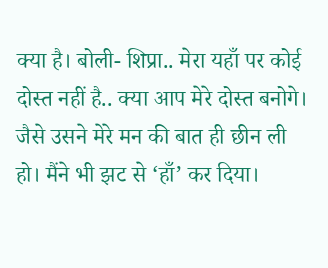क्या है। बोली- शिप्रा.. मेरा यहाँ पर कोई दोस्त नहीं है.. क्या आप मेरे दोस्त बनोगे।
जैसे उसने मेरे मन की बात ही छीन ली हो। मैंने भी झट से ‘हाँ’ कर दिया।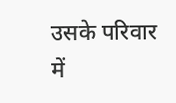उसके परिवार में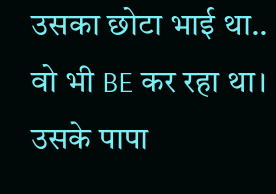उसका छोटा भाई था.. वो भी BE कर रहा था। उसके पापा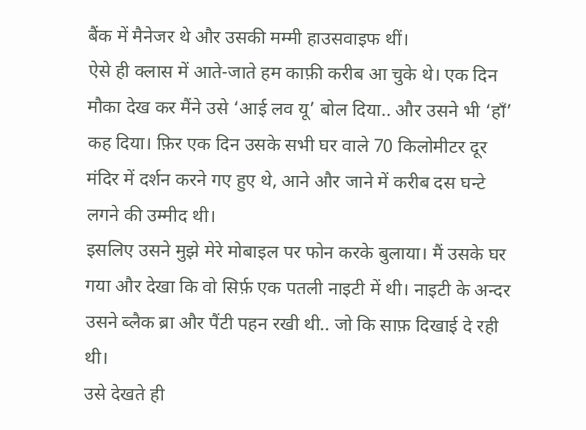बैंक में मैनेजर थे और उसकी मम्मी हाउसवाइफ थीं।
ऐसे ही क्लास में आते-जाते हम काफ़ी करीब आ चुके थे। एक दिन मौका देख कर मैंने उसे ‘आई लव यू’ बोल दिया.. और उसने भी ‘हाँ’ कह दिया। फ़िर एक दिन उसके सभी घर वाले 70 किलोमीटर दूर मंदिर में दर्शन करने गए हुए थे, आने और जाने में करीब दस घन्टे लगने की उम्मीद थी।
इसलिए उसने मुझे मेरे मोबाइल पर फोन करके बुलाया। मैं उसके घर गया और देखा कि वो सिर्फ़ एक पतली नाइटी में थी। नाइटी के अन्दर उसने ब्लैक ब्रा और पैंटी पहन रखी थी.. जो कि साफ़ दिखाई दे रही थी।
उसे देखते ही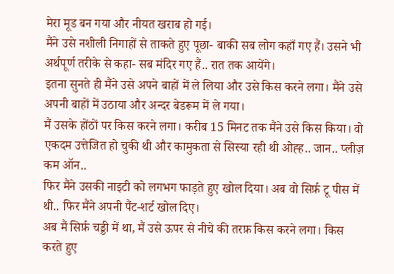मेरा मूड बन गया और नीयत खराब हो गई।
मैंने उसे नशीली निगाहों से ताकते हुए पूछा- बाकी सब लोग कहाँ गए हैं। उसने भी अर्थपूर्ण तरीके से कहा- सब मंदिर गए हैं.. रात तक आयेंगे।
इतना सुनते ही मैंने उसे अपने बाहों में ले लिया और उसे किस करने लगा। मैंने उसे अपनी बाहों में उठाया और अन्दर बेडरूम में ले गया।
मैं उसके होंठों पर किस करने लगा। करीब 15 मिनट तक मैंने उसे किस किया। वो एकदम उत्तेजित हो चुकी थी और कामुकता से सिस्या रही थी ओह्ह.. जान.. प्लीज़ कम ऑन..
फिर मैंने उसकी नाइटी को लगभग फाड़ते हुए खोल दिया। अब वो सिर्फ़ टू पीस में थी.. फिर मैंने अपनी पैंट-शर्ट खोल दिए।
अब मैं सिर्फ़ चड्डी में था, मैं उसे ऊपर से नीचे की तरफ़ किस करने लगा। किस करते हुए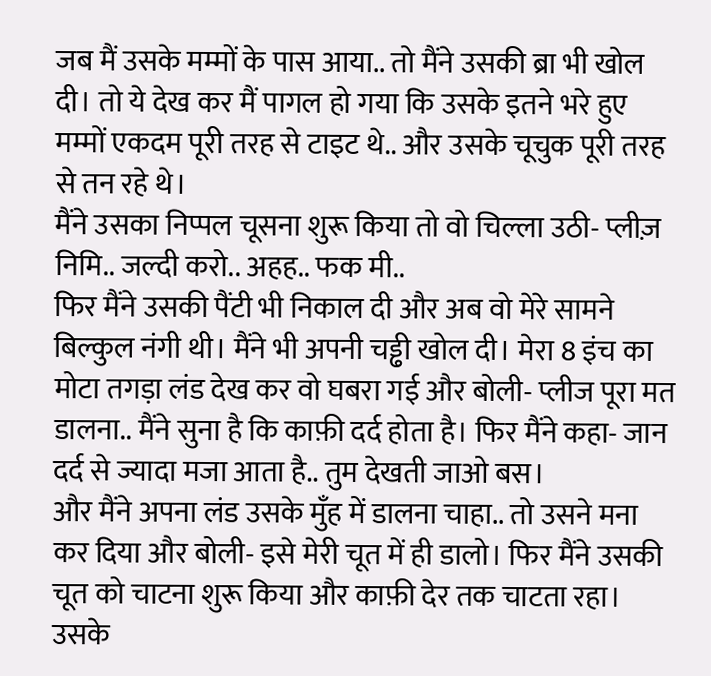जब मैं उसके मम्मों के पास आया.. तो मैंने उसकी ब्रा भी खोल दी। तो ये देख कर मैं पागल हो गया कि उसके इतने भरे हुए मम्मों एकदम पूरी तरह से टाइट थे.. और उसके चूचुक पूरी तरह से तन रहे थे।
मैंने उसका निप्पल चूसना शुरू किया तो वो चिल्ला उठी- प्लीज़ निमि.. जल्दी करो.. अहह.. फक मी..
फिर मैंने उसकी पैंटी भी निकाल दी और अब वो मेरे सामने बिल्कुल नंगी थी। मैंने भी अपनी चड्ढी खोल दी। मेरा 8 इंच का मोटा तगड़ा लंड देख कर वो घबरा गई और बोली- प्लीज पूरा मत डालना.. मैंने सुना है कि काफ़ी दर्द होता है। फिर मैंने कहा- जान दर्द से ज्यादा मजा आता है.. तुम देखती जाओ बस।
और मैंने अपना लंड उसके मुँह में डालना चाहा.. तो उसने मना कर दिया और बोली- इसे मेरी चूत में ही डालो। फिर मैंने उसकी चूत को चाटना शुरू किया और काफ़ी देर तक चाटता रहा। उसके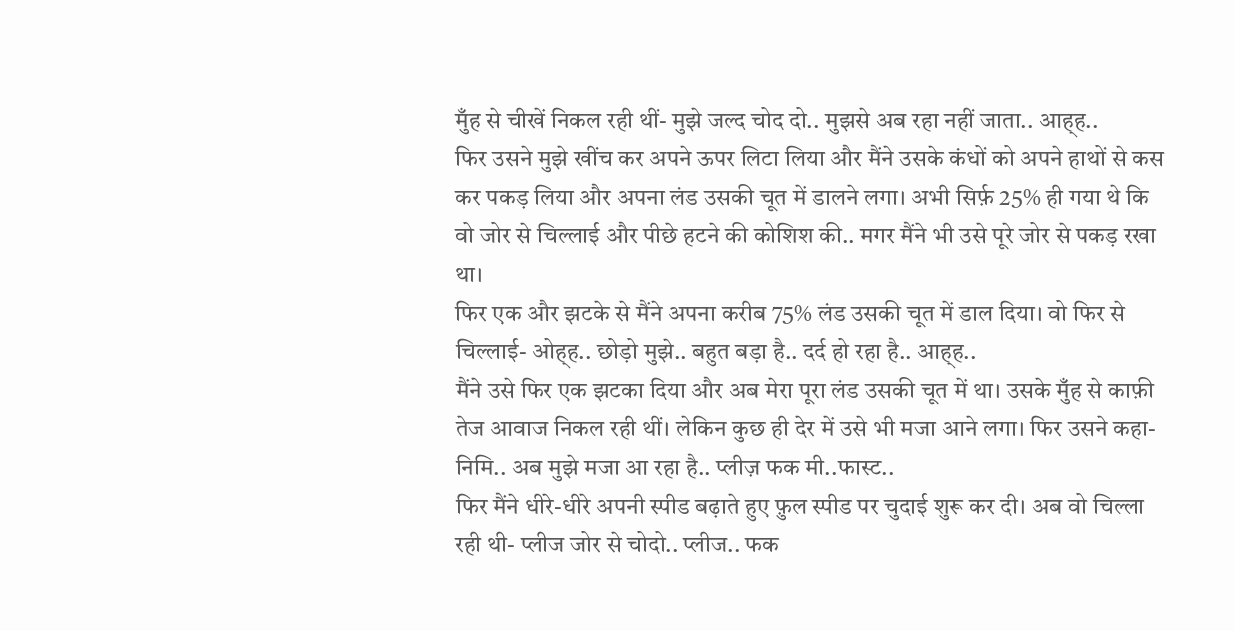मुँह से चीखें निकल रही थीं- मुझे जल्द चोद दो.. मुझसे अब रहा नहीं जाता.. आह्ह..
फिर उसने मुझे खींच कर अपने ऊपर लिटा लिया और मैंने उसके कंधों को अपने हाथों से कस कर पकड़ लिया और अपना लंड उसकी चूत में डालने लगा। अभी सिर्फ़ 25% ही गया थे कि वो जोर से चिल्लाई और पीछे हटने की कोशिश की.. मगर मैंने भी उसे पूरे जोर से पकड़ रखा था।
फिर एक और झटके से मैंने अपना करीब 75% लंड उसकी चूत में डाल दिया। वो फिर से चिल्लाई- ओह्ह.. छोड़ो मुझे.. बहुत बड़ा है.. दर्द हो रहा है.. आह्ह..
मैंने उसे फिर एक झटका दिया और अब मेरा पूरा लंड उसकी चूत में था। उसके मुँह से काफ़ी तेज आवाज निकल रही थीं। लेकिन कुछ ही देर में उसे भी मजा आने लगा। फिर उसने कहा- निमि.. अब मुझे मजा आ रहा है.. प्लीज़ फक मी..फास्ट..
फिर मैंने धीरे-धीरे अपनी स्पीड बढ़ाते हुए फ़ुल स्पीड पर चुदाई शुरू कर दी। अब वो चिल्ला रही थी- प्लीज जोर से चोदो.. प्लीज.. फक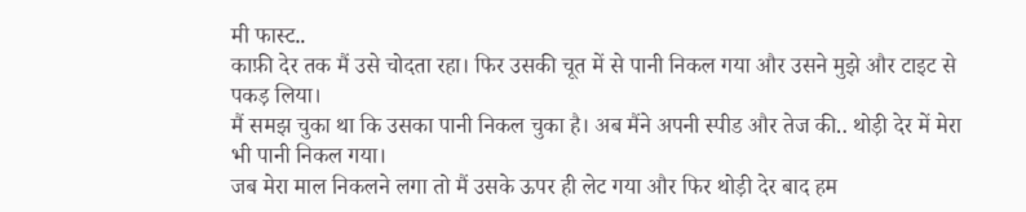मी फास्ट..
काफ़ी देर तक मैं उसे चोदता रहा। फिर उसकी चूत में से पानी निकल गया और उसने मुझे और टाइट से पकड़ लिया।
मैं समझ चुका था कि उसका पानी निकल चुका है। अब मैंने अपनी स्पीड और तेज की.. थोड़ी देर में मेरा भी पानी निकल गया।
जब मेरा माल निकलने लगा तो मैं उसके ऊपर ही लेट गया और फिर थोड़ी देर बाद हम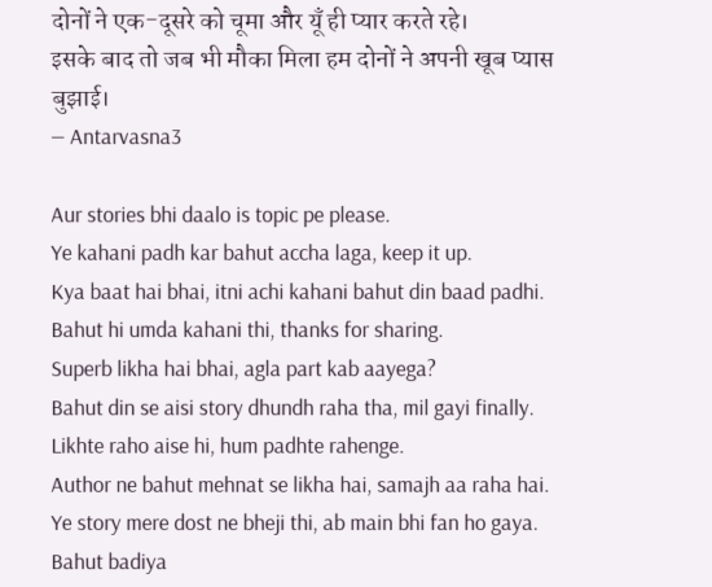दोनों ने एक-दूसरे को चूमा और यूँ ही प्यार करते रहे।
इसके बाद तो जब भी मौका मिला हम दोनों ने अपनी खूब प्यास बुझाई।
— Antarvasna3

Aur stories bhi daalo is topic pe please.
Ye kahani padh kar bahut accha laga, keep it up.
Kya baat hai bhai, itni achi kahani bahut din baad padhi.
Bahut hi umda kahani thi, thanks for sharing.
Superb likha hai bhai, agla part kab aayega?
Bahut din se aisi story dhundh raha tha, mil gayi finally.
Likhte raho aise hi, hum padhte rahenge.
Author ne bahut mehnat se likha hai, samajh aa raha hai.
Ye story mere dost ne bheji thi, ab main bhi fan ho gaya.
Bahut badiya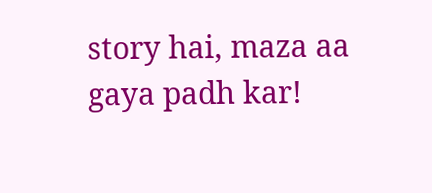story hai, maza aa gaya padh kar!